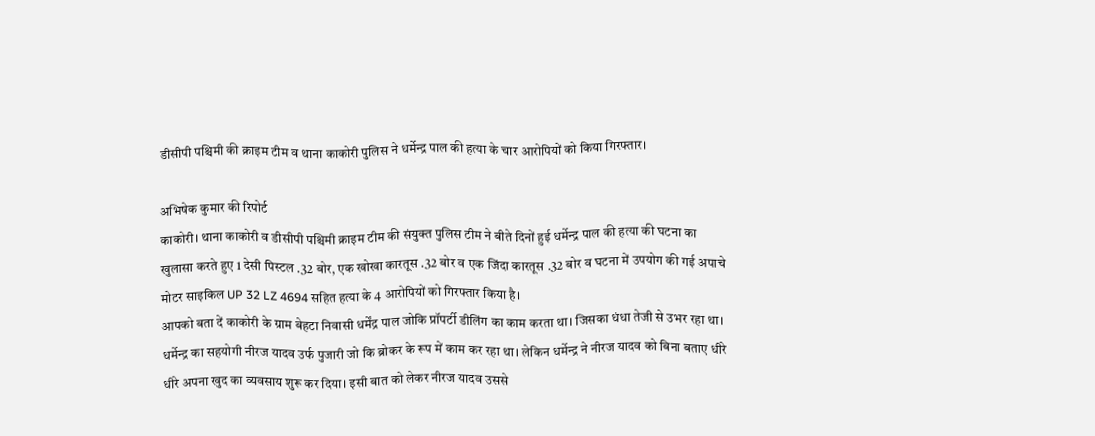डीसीपी पश्चिमी की क्राइम टीम व थाना काकोरी पुलिस ने धर्मेन्द्र पाल की हत्या के चार आरोपियों को किया गिरफ्तार।

अभिषेक कुमार की रिपोर्ट
काकोरी। थाना काकोरी व डीसीपी पश्चिमी क्राइम टीम की संयुक्त पुलिस टीम ने बीते दिनों हुई धर्मेन्द्र पाल की हत्या की घटना का खुलासा करते हुए 1 देसी पिस्टल .32 बोर, एक खोखा कारतूस .32 बोर व एक जिंदा कारतूस .32 बोर व घटना में उपयोग की गई अपाचे मोटर साइकिल UP 32 LZ 4694 सहित हत्या के 4 आरोपियों को गिरफ्तार किया है।
आपको बता दें काकोरी के ग्राम बेहटा निवासी धर्मेंद्र पाल जोकि प्रॉपर्टी डीलिंग का काम करता था। जिसका धंधा तेजी से उभर रहा था। धर्मेन्द्र का सहयोगी नीरज यादव उर्फ पुजारी जो कि ब्रोकर के रूप में काम कर रहा था। लेकिन धर्मेन्द्र ने नीरज यादव को बिना बताए धीरे धीरे अपना खुद का व्यवसाय शुरू कर दिया। इसी बात को लेकर नीरज यादव उससे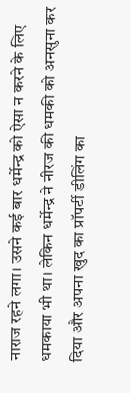नाराज रहने लगा। उसने कई बार धर्मेन्द्र को ऐसा न करने के लिए धमकाया भी था। लेकिन धर्मेन्द्र ने नीरज की धमकी को अनसुना कर दिया और अपना खुद का प्रॉपर्टी डीलिंग का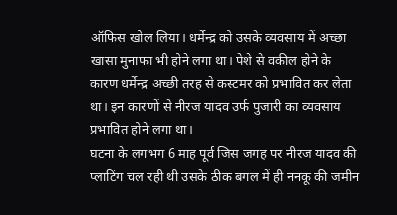ऑफिस खोल लिया। धर्मेन्द्र को उसके व्यवसाय में अच्छा खासा मुनाफा भी होने लगा था। पेशे से वकील होने के कारण धर्मेन्द्र अच्छी तरह से कस्टमर को प्रभावित कर लेता था। इन कारणों से नीरज यादव उर्फ पुजारी का व्यवसाय प्रभावित होने लगा था।
घटना के लगभग 6 माह पूर्व जिस जगह पर नीरज यादव की प्लाटिंग चल रही थी उसके ठीक बगल में ही ननकू की जमीन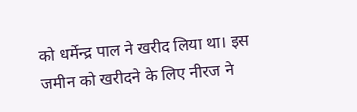को धर्मेन्द्र पाल ने खरीद लिया था। इस जमीन को खरीदने के लिए नीरज ने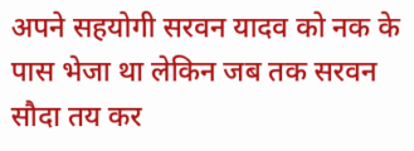अपने सहयोगी सरवन यादव को नक के पास भेजा था लेकिन जब तक सरवन सौदा तय कर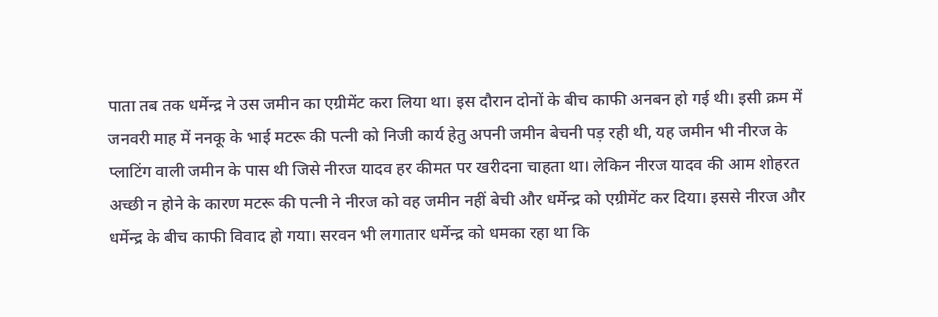पाता तब तक धर्मेन्द्र ने उस जमीन का एग्रीमेंट करा लिया था। इस दौरान दोनों के बीच काफी अनबन हो गई थी। इसी क्रम में जनवरी माह में ननकू के भाई मटरू की पत्नी को निजी कार्य हेतु अपनी जमीन बेचनी पड़ रही थी, यह जमीन भी नीरज के प्लाटिंग वाली जमीन के पास थी जिसे नीरज यादव हर कीमत पर खरीदना चाहता था। लेकिन नीरज यादव की आम शोहरत अच्छी न होने के कारण मटरू की पत्नी ने नीरज को वह जमीन नहीं बेची और धर्मेन्द्र को एग्रीमेंट कर दिया। इससे नीरज और धर्मेन्द्र के बीच काफी विवाद हो गया। सरवन भी लगातार धर्मेन्द्र को धमका रहा था कि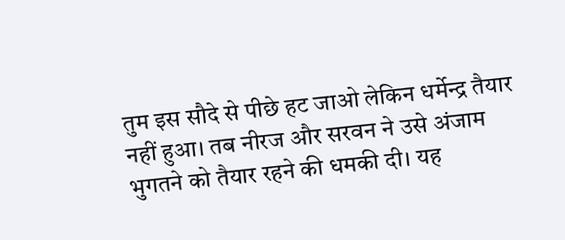तुम इस सौदे से पीछे हट जाओ लेकिन धर्मेन्द्र तैयार नहीं हुआ। तब नीरज और सरवन ने उसे अंजाम भुगतने को तैयार रहने की धमकी दी। यह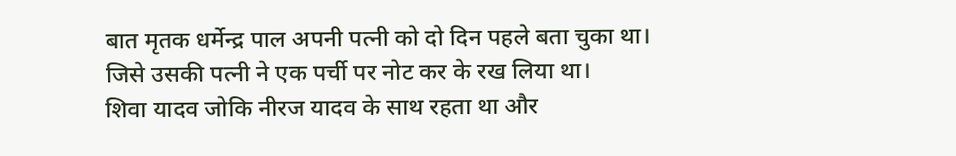बात मृतक धर्मेन्द्र पाल अपनी पत्नी को दो दिन पहले बता चुका था। जिसे उसकी पत्नी ने एक पर्ची पर नोट कर के रख लिया था।
शिवा यादव जोकि नीरज यादव के साथ रहता था और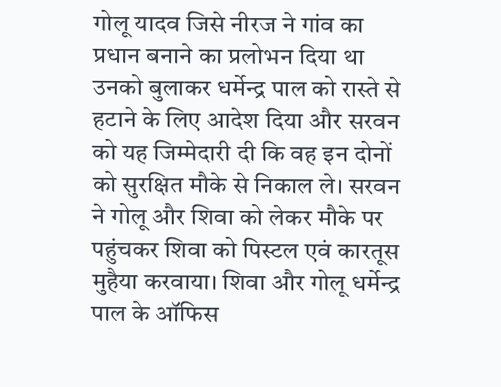गोलू यादव जिसे नीरज ने गांव का प्रधान बनाने का प्रलोभन दिया था उनको बुलाकर धर्मेन्द्र पाल को रास्ते से हटाने के लिए आदेश दिया और सरवन को यह जिम्मेदारी दी कि वह इन दोनों को सुरक्षित मौके से निकाल ले। सरवन ने गोलू और शिवा को लेकर मौके पर पहुंचकर शिवा को पिस्टल एवं कारतूस मुहैया करवाया। शिवा और गोलू धर्मेन्द्र पाल के ऑफिस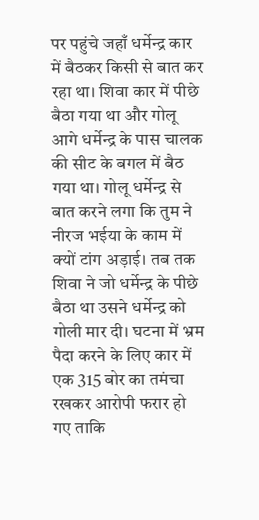पर पहुंचे जहाँ धर्मेन्द्र कार में बैठकर किसी से बात कर रहा था। शिवा कार में पीछे बैठा गया था और गोलू आगे धर्मेन्द्र के पास चालक की सीट के बगल में बैठ गया था। गोलू धर्मेन्द्र से बात करने लगा कि तुम ने नीरज भईया के काम में क्यों टांग अड़ाई। तब तक शिवा ने जो धर्मेन्द्र के पीछे बैठा था उसने धर्मेन्द्र को गोली मार दी। घटना में भ्रम पैदा करने के लिए कार में एक 315 बोर का तमंचा रखकर आरोपी फरार हो गए ताकि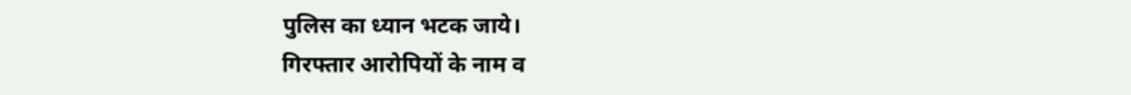पुलिस का ध्यान भटक जाये।
गिरफ्तार आरोपियों के नाम व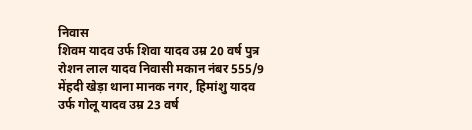निवास
शिवम यादव उर्फ शिवा यादव उम्र 20 वर्ष पुत्र रोशन लाल यादव निवासी मकान नंबर 555/9 मेंहदी खेड़ा थाना मानक नगर, हिमांशु यादव उर्फ गोलू यादव उम्र 23 वर्ष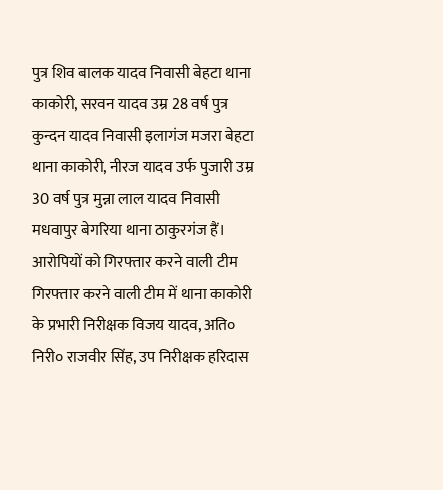पुत्र शिव बालक यादव निवासी बेहटा थाना काकोरी, सरवन यादव उम्र 28 वर्ष पुत्र कुन्दन यादव निवासी इलागंज मजरा बेहटा थाना काकोरी, नीरज यादव उर्फ पुजारी उम्र 30 वर्ष पुत्र मुन्ना लाल यादव निवासी मधवापुर बेगरिया थाना ठाकुरगंज हैं।
आरोपियों को गिरफ्तार करने वाली टीम
गिरफ्तार करने वाली टीम में थाना काकोरी के प्रभारी निरीक्षक विजय यादव, अति० निरी० राजवीर सिंह, उप निरीक्षक हरिदास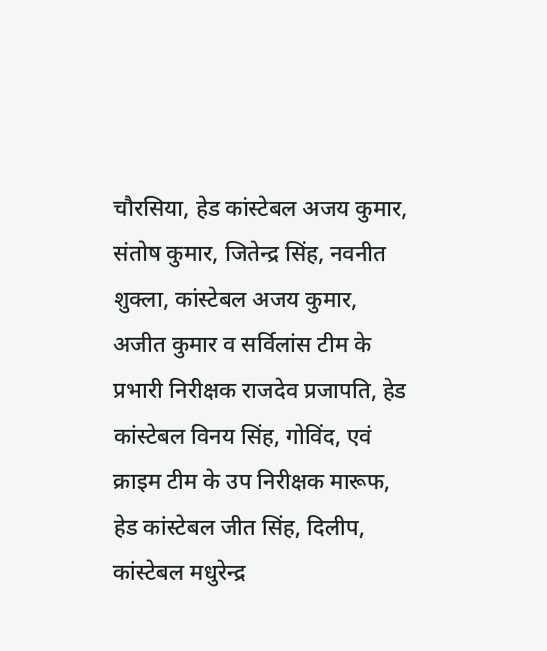चौरसिया, हेड कांस्टेबल अजय कुमार, संतोष कुमार, जितेन्द्र सिंह, नवनीत शुक्ला, कांस्टेबल अजय कुमार, अजीत कुमार व सर्विलांस टीम के प्रभारी निरीक्षक राजदेव प्रजापति, हेड कांस्टेबल विनय सिंह, गोविंद, एवं क्राइम टीम के उप निरीक्षक मारूफ, हेड कांस्टेबल जीत सिंह, दिलीप, कांस्टेबल मधुरेन्द्र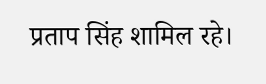प्रताप सिंह शामिल रहे।